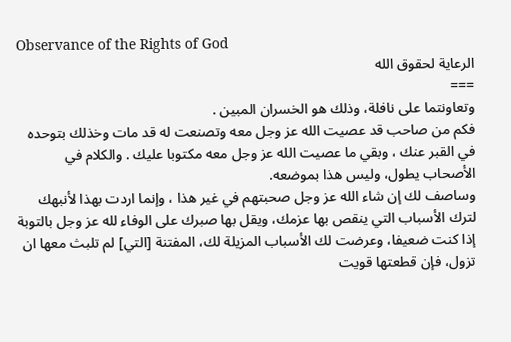Observance of the Rights of God
الرعاية لحقوق الله
===
وتعاونتما على نافلة، وذلك هو الخسران المبين .
فكم من صاحب قد عصيت الله عز وجل معه وتصنعت له قد مات وخذلك بتوحده في القبر عنك ، وبقي ما عصيت الله عز وجل معه مكتوبا عليك . والكلام في الأصحاب يطول، وليس هذا بموضعه.
وساصف لك إن شاء الله عز وجل صحبتهم في غير هذا ، وإنما اردت بهذا لأنبهك لترك الأسباب التي ينقص بها عزمك، ويقل بها صبرك على الوفاء لله عز وجل بالتوبة إذا كنت ضعيفا، وعرضت لك الأسباب المزيلة لك، المفتنة [التي] لم تلبث معها ان تزول، فإن قطعتها قويت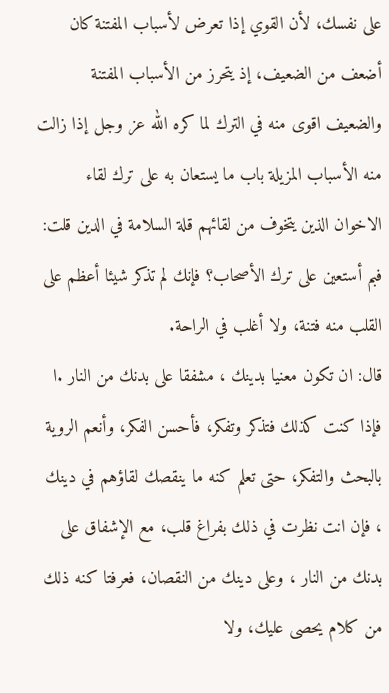على نفسك، لأن القوي إذا تعرض لأسباب المفتنة كان أضعف من الضعيف، إذ يتحرز من الأسباب المفتنة والضعيف اقوى منه في الترك لما كره الله عز وجل إذا زالت منه الأسباب المزيلة باب ما يستعان به على ترك لقاء الاخوان الذين يتخوف من لقائهم قلة السلامة في الدين قلت: فبم أستعين على ترك الأصحاب؟ فإنك لم تذكر شيئا أعظم على القلب منه فتنة، ولا أغلب في الراحة.
قال: ان تكون معنيا بدينك ، مشفقا على بدنك من النار .ا فإذا كنت كذلك فتذكر وتفكر، فأحسن الفكر، وأنعم الروية بالبحث والتفكر، حتى تعلم كنه ما ينقصك لقاؤهم في دينك ، فإن انت نظرت في ذلك بفراغ قلب، مع الإشفاق على بدنك من النار ، وعلى دينك من النقصان، فعرفتا كنه ذلك من كلام يحصى عليك، ولا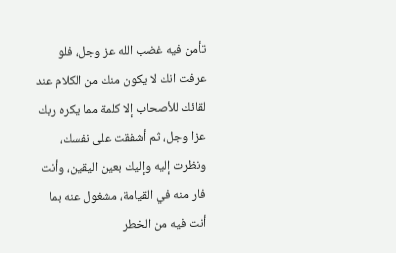تأمن فيه غضب الله عز وجل، فلو عرفت انك لا يكون منك من الكلام عند لقائك للأصحاب إلا كلمة مما يكره ربك عزا وجل، ثم أشفقت على نفسك، ونظرت إليه وإليك بعين اليقين، وأنت فار منه في القيامة، مشغول عنه بما أنت فيه من الخطر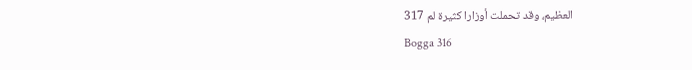العظيم، وقد تحملت أوزارا كثيرة لم 317
Bogga 316